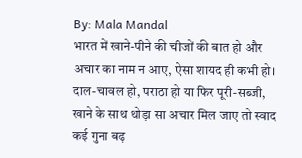By: Mala Mandal
भारत में खाने-पीने की चीजों की बात हो और अचार का नाम न आए, ऐसा शायद ही कभी हो। दाल-चावल हो, पराठा हो या फिर पूरी-सब्जी, खाने के साथ थोड़ा सा अचार मिल जाए तो स्वाद कई गुना बढ़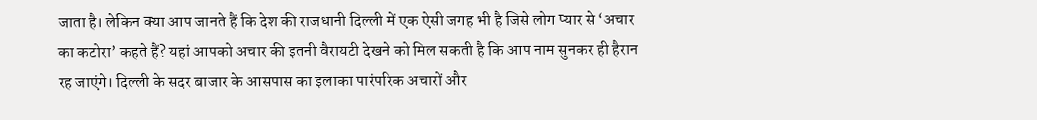जाता है। लेकिन क्या आप जानते हैं कि देश की राजधानी दिल्ली में एक ऐसी जगह भी है जिसे लोग प्यार से ‘अचार का कटोरा’ कहते हैं? यहां आपको अचार की इतनी वैरायटी देखने को मिल सकती है कि आप नाम सुनकर ही हैरान रह जाएंगे। दिल्ली के सदर बाजार के आसपास का इलाका पारंपरिक अचारों और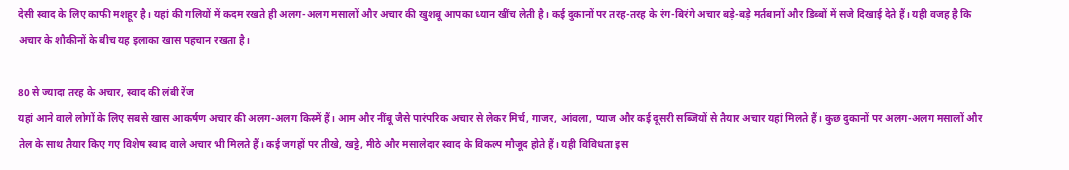देसी स्वाद के लिए काफी मशहूर है। यहां की गलियों में कदम रखते ही अलग-अलग मसालों और अचार की खुशबू आपका ध्यान खींच लेती है। कई दुकानों पर तरह-तरह के रंग-बिरंगे अचार बड़े-बड़े मर्तबानों और डिब्बों में सजे दिखाई देते हैं। यही वजह है कि अचार के शौकीनों के बीच यह इलाका खास पहचान रखता है।

80 से ज्यादा तरह के अचार, स्वाद की लंबी रेंज
यहां आने वाले लोगों के लिए सबसे खास आकर्षण अचार की अलग-अलग किस्में हैं। आम और नींबू जैसे पारंपरिक अचार से लेकर मिर्च, गाजर, आंवला, प्याज और कई दूसरी सब्जियों से तैयार अचार यहां मिलते हैं। कुछ दुकानों पर अलग-अलग मसालों और तेल के साथ तैयार किए गए विशेष स्वाद वाले अचार भी मिलते हैं। कई जगहों पर तीखे, खट्टे, मीठे और मसालेदार स्वाद के विकल्प मौजूद होते हैं। यही विविधता इस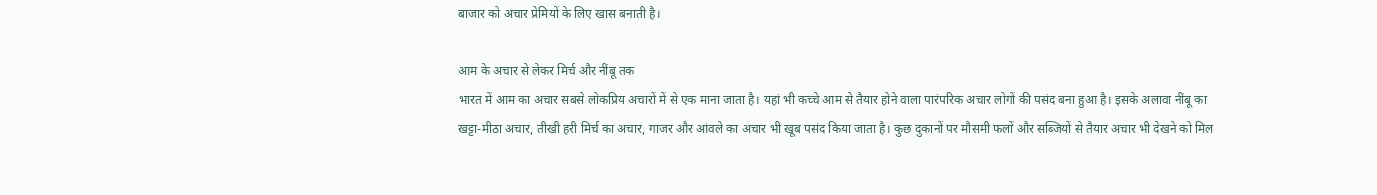बाजार को अचार प्रेमियों के लिए खास बनाती है।

आम के अचार से लेकर मिर्च और नींबू तक
भारत में आम का अचार सबसे लोकप्रिय अचारों में से एक माना जाता है। यहां भी कच्चे आम से तैयार होने वाला पारंपरिक अचार लोगों की पसंद बना हुआ है। इसके अलावा नींबू का खट्टा-मीठा अचार, तीखी हरी मिर्च का अचार, गाजर और आंवले का अचार भी खूब पसंद किया जाता है। कुछ दुकानों पर मौसमी फलों और सब्जियों से तैयार अचार भी देखने को मिल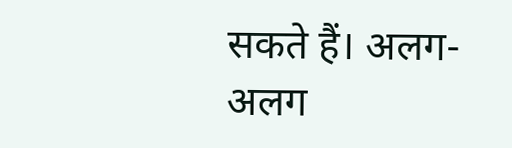सकते हैं। अलग-अलग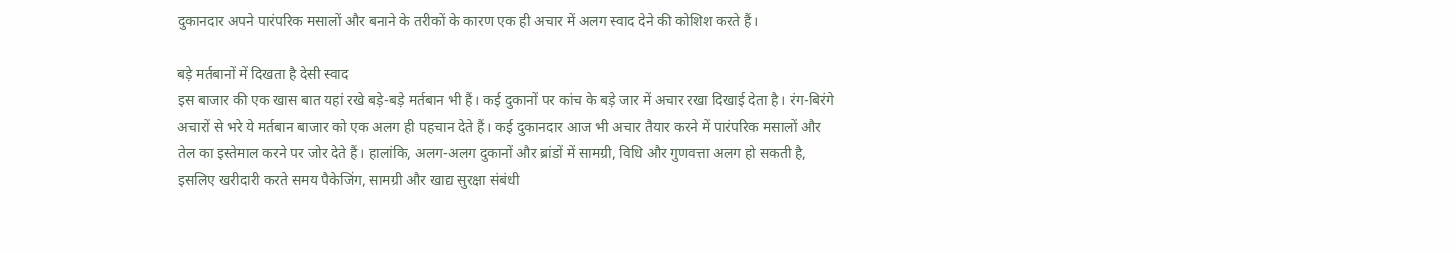दुकानदार अपने पारंपरिक मसालों और बनाने के तरीकों के कारण एक ही अचार में अलग स्वाद देने की कोशिश करते हैं।

बड़े मर्तबानों में दिखता है देसी स्वाद
इस बाजार की एक खास बात यहां रखे बड़े-बड़े मर्तबान भी हैं। कई दुकानों पर कांच के बड़े जार में अचार रखा दिखाई देता है। रंग-बिरंगे अचारों से भरे ये मर्तबान बाजार को एक अलग ही पहचान देते हैं। कई दुकानदार आज भी अचार तैयार करने में पारंपरिक मसालों और तेल का इस्तेमाल करने पर जोर देते हैं। हालांकि, अलग-अलग दुकानों और ब्रांडों में सामग्री, विधि और गुणवत्ता अलग हो सकती है, इसलिए खरीदारी करते समय पैकेजिंग, सामग्री और खाद्य सुरक्षा संबंधी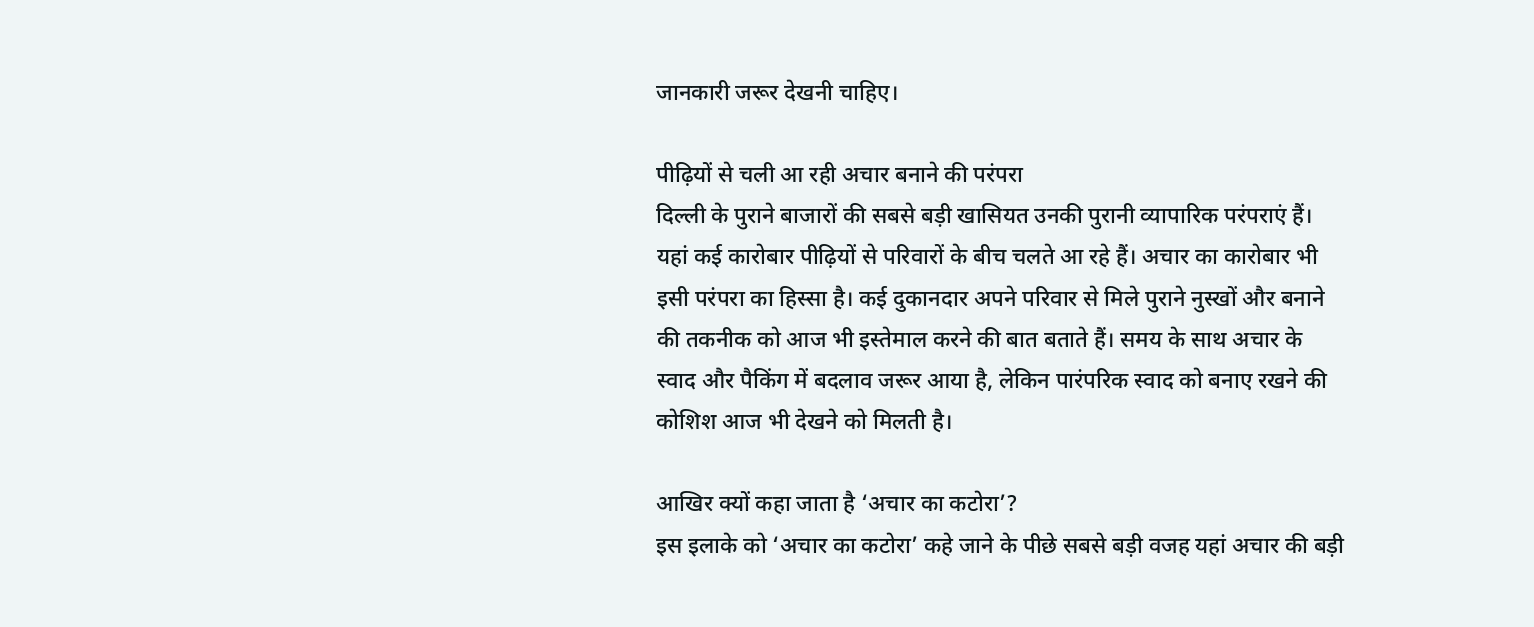जानकारी जरूर देखनी चाहिए।

पीढ़ियों से चली आ रही अचार बनाने की परंपरा
दिल्ली के पुराने बाजारों की सबसे बड़ी खासियत उनकी पुरानी व्यापारिक परंपराएं हैं। यहां कई कारोबार पीढ़ियों से परिवारों के बीच चलते आ रहे हैं। अचार का कारोबार भी इसी परंपरा का हिस्सा है। कई दुकानदार अपने परिवार से मिले पुराने नुस्खों और बनाने की तकनीक को आज भी इस्तेमाल करने की बात बताते हैं। समय के साथ अचार के स्वाद और पैकिंग में बदलाव जरूर आया है, लेकिन पारंपरिक स्वाद को बनाए रखने की कोशिश आज भी देखने को मिलती है।

आखिर क्यों कहा जाता है ‘अचार का कटोरा’?
इस इलाके को ‘अचार का कटोरा’ कहे जाने के पीछे सबसे बड़ी वजह यहां अचार की बड़ी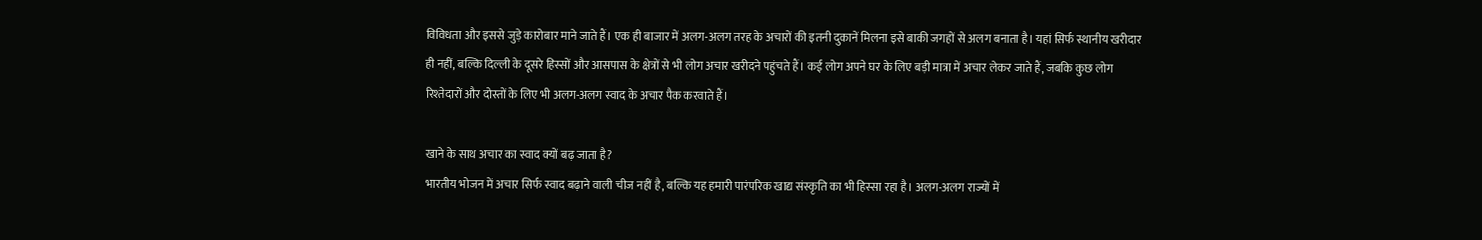विविधता और इससे जुड़े कारोबार माने जाते हैं। एक ही बाजार में अलग-अलग तरह के अचारों की इतनी दुकानें मिलना इसे बाकी जगहों से अलग बनाता है। यहां सिर्फ स्थानीय खरीदार ही नहीं, बल्कि दिल्ली के दूसरे हिस्सों और आसपास के क्षेत्रों से भी लोग अचार खरीदने पहुंचते हैं। कई लोग अपने घर के लिए बड़ी मात्रा में अचार लेकर जाते हैं, जबकि कुछ लोग रिश्तेदारों और दोस्तों के लिए भी अलग-अलग स्वाद के अचार पैक करवाते हैं।

खाने के साथ अचार का स्वाद क्यों बढ़ जाता है?
भारतीय भोजन में अचार सिर्फ स्वाद बढ़ाने वाली चीज नहीं है, बल्कि यह हमारी पारंपरिक खाद्य संस्कृति का भी हिस्सा रहा है। अलग-अलग राज्यों में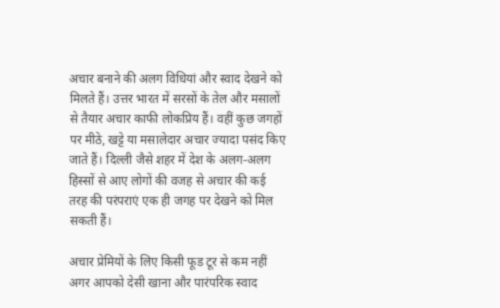अचार बनाने की अलग विधियां और स्वाद देखने को मिलते हैं। उत्तर भारत में सरसों के तेल और मसालों से तैयार अचार काफी लोकप्रिय हैं। वहीं कुछ जगहों पर मीठे, खट्टे या मसालेदार अचार ज्यादा पसंद किए जाते हैं। दिल्ली जैसे शहर में देश के अलग-अलग हिस्सों से आए लोगों की वजह से अचार की कई तरह की परंपराएं एक ही जगह पर देखने को मिल सकती हैं।

अचार प्रेमियों के लिए किसी फूड टूर से कम नहीं
अगर आपको देसी खाना और पारंपरिक स्वाद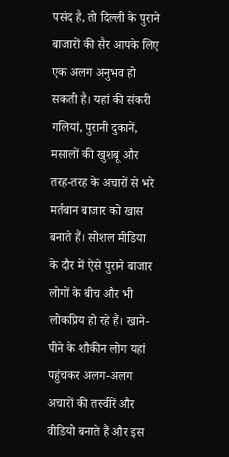पसंद है, तो दिल्ली के पुराने बाजारों की सैर आपके लिए एक अलग अनुभव हो सकती है। यहां की संकरी गलियां, पुरानी दुकानें, मसालों की खुशबू और तरह-तरह के अचारों से भरे मर्तबान बाजार को खास बनाते हैं। सोशल मीडिया के दौर में ऐसे पुराने बाजार लोगों के बीच और भी लोकप्रिय हो रहे हैं। खाने-पीने के शौकीन लोग यहां पहुंचकर अलग-अलग अचारों की तस्वीरें और वीडियो बनाते हैं और इस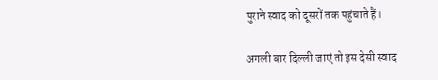पुराने स्वाद को दूसरों तक पहुंचाते हैं।

अगली बार दिल्ली जाएं तो इस देसी स्वाद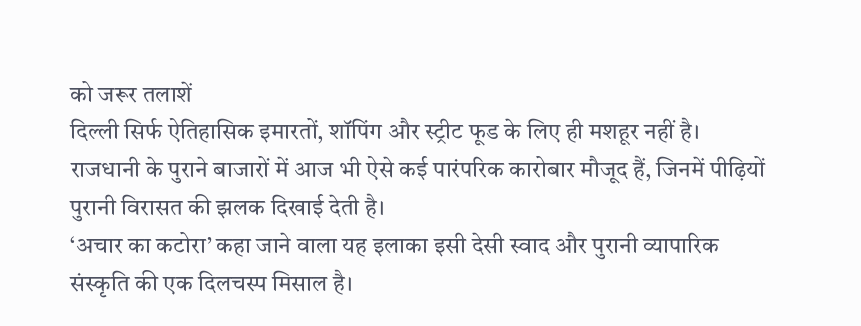को जरूर तलाशें
दिल्ली सिर्फ ऐतिहासिक इमारतों, शॉपिंग और स्ट्रीट फूड के लिए ही मशहूर नहीं है। राजधानी के पुराने बाजारों में आज भी ऐसे कई पारंपरिक कारोबार मौजूद हैं, जिनमें पीढ़ियों पुरानी विरासत की झलक दिखाई देती है।
‘अचार का कटोरा’ कहा जाने वाला यह इलाका इसी देसी स्वाद और पुरानी व्यापारिक संस्कृति की एक दिलचस्प मिसाल है।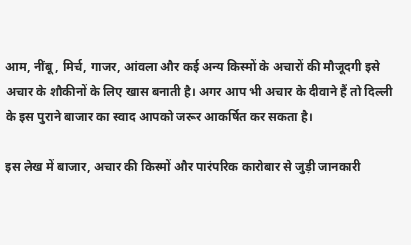आम, नींबू, मिर्च, गाजर, आंवला और कई अन्य किस्मों के अचारों की मौजूदगी इसे अचार के शौकीनों के लिए खास बनाती है। अगर आप भी अचार के दीवाने हैं तो दिल्ली के इस पुराने बाजार का स्वाद आपको जरूर आकर्षित कर सकता है।

इस लेख में बाजार, अचार की किस्मों और पारंपरिक कारोबार से जुड़ी जानकारी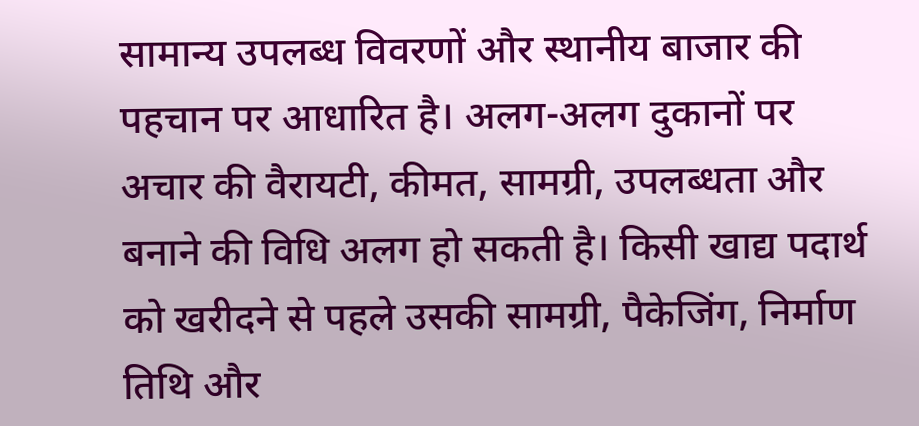सामान्य उपलब्ध विवरणों और स्थानीय बाजार की पहचान पर आधारित है। अलग-अलग दुकानों पर अचार की वैरायटी, कीमत, सामग्री, उपलब्धता और बनाने की विधि अलग हो सकती है। किसी खाद्य पदार्थ को खरीदने से पहले उसकी सामग्री, पैकेजिंग, निर्माण तिथि और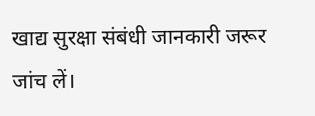खाद्य सुरक्षा संबंधी जानकारी जरूर जांच लें।